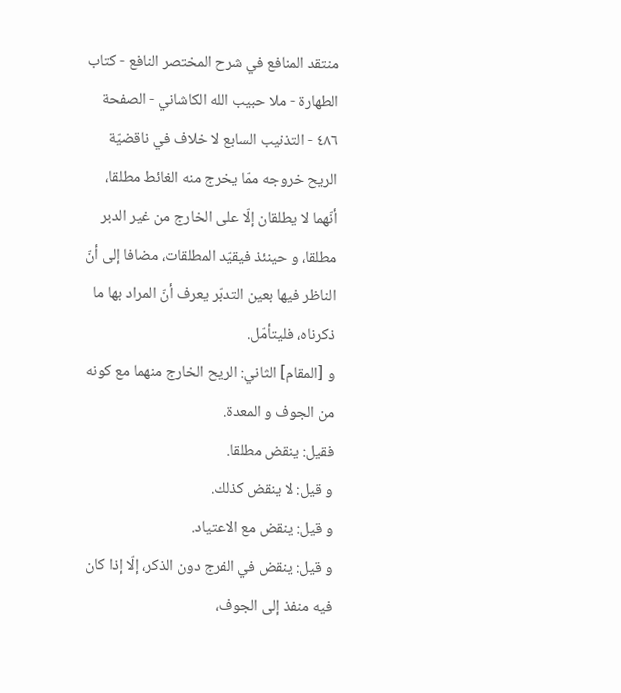منتقد المنافع في شرح المختصر النافع - كتاب الطهارة - ملا حبيب الله الكاشاني - الصفحة ٤٨٦ - التذنيب السابع لا خلاف في ناقضيّة الريح خروجه ممّا يخرج منه الغائط مطلقا،
أنّهما لا يطلقان إلّا على الخارج من غير الدبر مطلقا، و حينئذ فيقيّد المطلقات، مضافا إلى أنّ الناظر فيها بعين التدبّر يعرف أنّ المراد بها ما ذكرناه، فليتأمّل.
و [المقام] الثاني: الريح الخارج منهما مع كونه من الجوف و المعدة.
فقيل: ينقض مطلقا.
و قيل: لا ينقض كذلك.
و قيل: ينقض مع الاعتياد.
و قيل: ينقض في الفرج دون الذكر، إلّا إذا كان فيه منفذ إلى الجوف،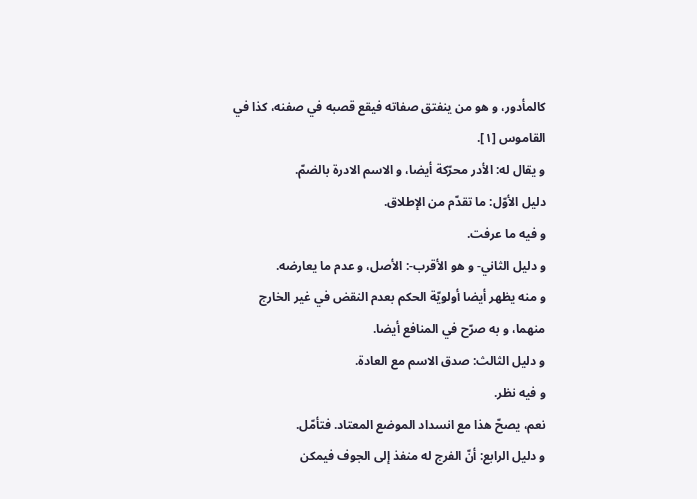كالمأدور، و هو من ينفتق صفاته فيقع قصبه في صفنه، كذا في القاموس [١].
و يقال له: الأدر محرّكة أيضا، و الاسم الادرة بالضمّ.
دليل الأوّل: ما تقدّم من الإطلاق.
و فيه ما عرفت.
و دليل الثاني- و هو الأقرب-: الأصل، و عدم ما يعارضه.
و منه يظهر أيضا أولويّة الحكم بعدم النقض في غير الخارج منهما، و به صرّح في المنافع أيضا.
و دليل الثالث: صدق الاسم مع العادة.
و فيه نظر.
نعم، يصحّ هذا مع انسداد الموضع المعتاد. فتأمّل.
و دليل الرابع: أنّ الفرج له منفذ إلى الجوف فيمكن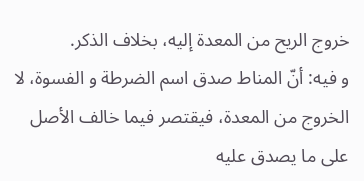خروج الريح من المعدة إليه، بخلاف الذكر.
و فيه: أنّ المناط صدق اسم الضرطة و الفسوة، لا الخروج من المعدة، فيقتصر فيما خالف الأصل على ما يصدق عليه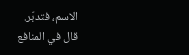الاسم، فتدبّر.
قال في المنافع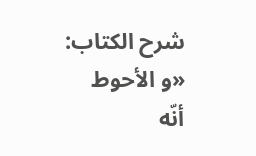شرح الكتاب: «و الأحوط أنّه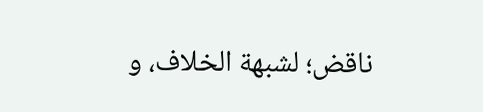ناقض؛ لشبهة الخلاف، و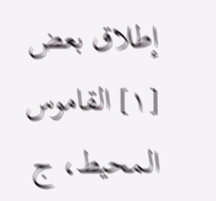إطلاق بعض
[١] القاموس المحيط، ج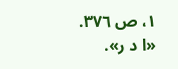١، ص ٣٧٦. «ا د ر».